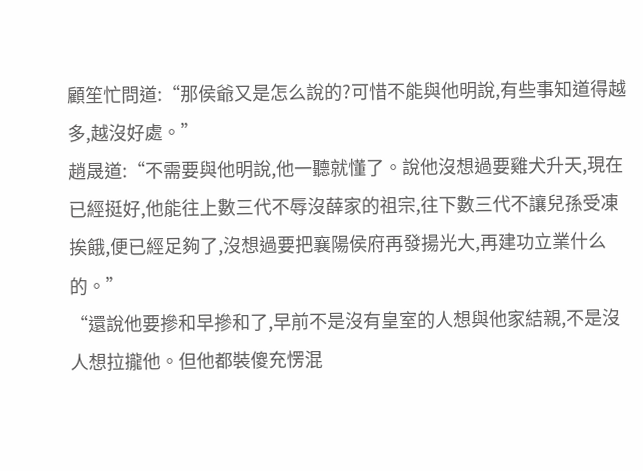顧笙忙問道:“那侯爺又是怎么說的?可惜不能與他明說,有些事知道得越多,越沒好處。”
趙晟道:“不需要與他明說,他一聽就懂了。說他沒想過要雞犬升天,現在已經挺好,他能往上數三代不辱沒薛家的祖宗,往下數三代不讓兒孫受凍挨餓,便已經足夠了,沒想過要把襄陽侯府再發揚光大,再建功立業什么的。”
“還說他要摻和早摻和了,早前不是沒有皇室的人想與他家結親,不是沒人想拉攏他。但他都裝傻充愣混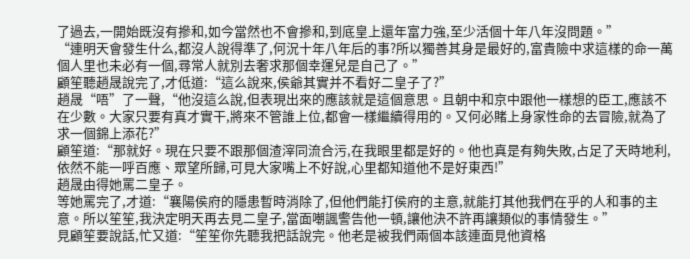了過去,一開始既沒有摻和,如今當然也不會摻和,到底皇上還年富力強,至少活個十年八年沒問題。”
“連明天會發生什么,都沒人說得準了,何況十年八年后的事?所以獨善其身是最好的,富貴險中求這樣的命一萬個人里也未必有一個,尋常人就別去奢求那個幸運兒是自己了。”
顧笙聽趙晟說完了,才低道:“這么說來,侯爺其實并不看好二皇子了?”
趙晟“唔”了一聲,“他沒這么說,但表現出來的應該就是這個意思。且朝中和京中跟他一樣想的臣工,應該不在少數。大家只要有真才實干,將來不管誰上位,都會一樣繼續得用的。又何必賭上身家性命的去冒險,就為了求一個錦上添花?”
顧笙道:“那就好。現在只要不跟那個渣滓同流合污,在我眼里都是好的。他也真是有夠失敗,占足了天時地利,依然不能一呼百應、眾望所歸,可見大家嘴上不好說,心里都知道他不是好東西!”
趙晟由得她罵二皇子。
等她罵完了,才道:“襄陽侯府的隱患暫時消除了,但他們能打侯府的主意,就能打其他我們在乎的人和事的主意。所以笙笙,我決定明天再去見二皇子,當面嘲諷警告他一頓,讓他決不許再讓類似的事情發生。”
見顧笙要說話,忙又道:“笙笙你先聽我把話說完。他老是被我們兩個本該連面見他資格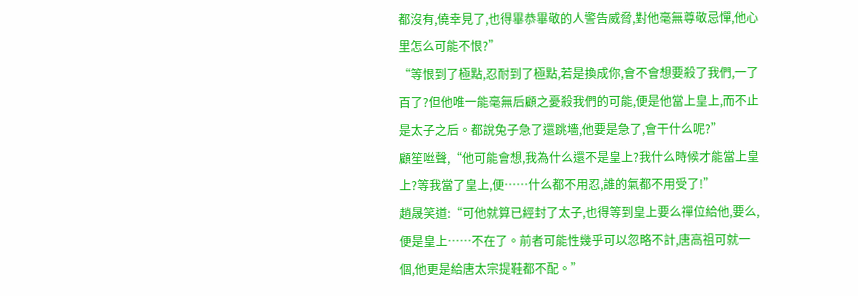都沒有,僥幸見了,也得畢恭畢敬的人警告威脅,對他毫無尊敬忌憚,他心里怎么可能不恨?”
“等恨到了極點,忍耐到了極點,若是換成你,會不會想要殺了我們,一了百了?但他唯一能毫無后顧之憂殺我們的可能,便是他當上皇上,而不止是太子之后。都說兔子急了還跳墻,他要是急了,會干什么呢?”
顧笙咝聲,“他可能會想,我為什么還不是皇上?我什么時候才能當上皇上?等我當了皇上,便……什么都不用忍,誰的氣都不用受了!”
趙晟笑道:“可他就算已經封了太子,也得等到皇上要么禪位給他,要么,便是皇上……不在了。前者可能性幾乎可以忽略不計,唐高祖可就一個,他更是給唐太宗提鞋都不配。”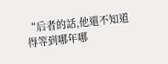“后者的話,他還不知道得等到哪年哪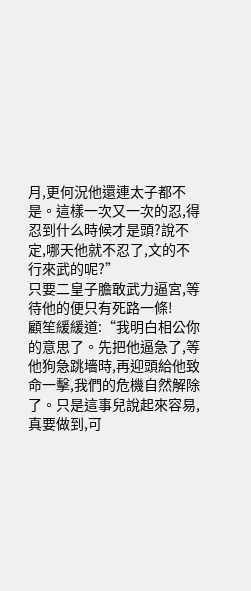月,更何況他還連太子都不是。這樣一次又一次的忍,得忍到什么時候才是頭?說不定,哪天他就不忍了,文的不行來武的呢?”
只要二皇子膽敢武力逼宮,等待他的便只有死路一條!
顧笙緩緩道:“我明白相公你的意思了。先把他逼急了,等他狗急跳墻時,再迎頭給他致命一擊,我們的危機自然解除了。只是這事兒說起來容易,真要做到,可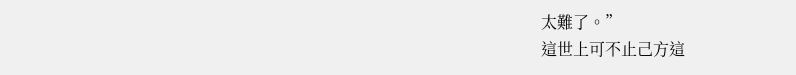太難了。”
這世上可不止己方這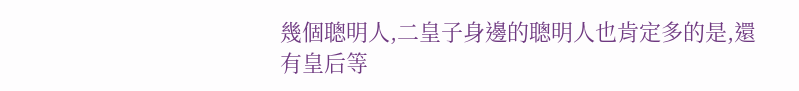幾個聰明人,二皇子身邊的聰明人也肯定多的是,還有皇后等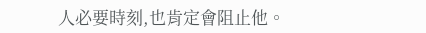人必要時刻,也肯定會阻止他。